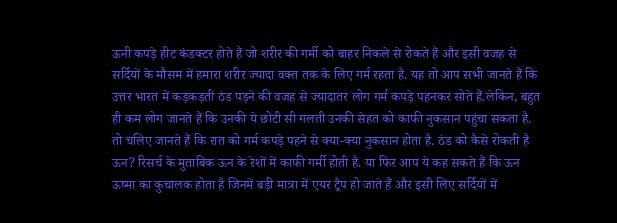ऊनी कपड़े हीट कंडक्टर होते हैं जो शरीर की गर्मी को बाहर निकले से रोकते हैं और इसी वजह से सर्दियों के मौसम में हमारा शरीर ज्यादा वक्त तक के लिए गर्म रहता है. यह तो आप सभी जानते हैं कि उत्तर भारत में कड़कड़ती ठंड पड़ने की वजह से ज्यादातर लोग गर्म कपड़े पहनकर सोते हैं.लेकिन, बहुत ही कम लोग जानते हैं कि उनकी ये छोटी सी गलती उनकी सेहत को काफी नुकसान पहुंचा सकता है. तो चलिए जानते हैं कि रात को गर्म कपड़े पहने से क्या-क्या नुकसान होता है. ठंड को कैसे रोकती है ऊन? रिसर्च के मुताबिक ऊन के रेशों में काफी गर्मी होती है. या फिर आप ये कह सकते हैं कि ऊन ऊष्मा का कुचालक होता है जिनमें बड़ी मात्रा में एयर ट्रैप हो जाते हैं और इसी लिए सर्दियों में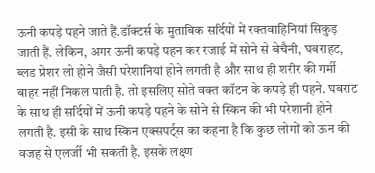ऊनी कपड़े पहने जाते हैं.डॉक्टर्स के मुताबिक सर्दियों में रक्तवाहिनियां सिकुड़ जाती हैं. लेकिन, अगर ऊनी कपड़े पहन कर रजाई में सोने से बेचैनी, घबराहट, ब्लड प्रेशर लो होने जैसी परेशानियां होने लगती है और साथ ही शरीर की गर्मी बाहर नहीं निकल पाती है. तो इसलिए सोते वक्त कॉटन के कपड़े ही पहने. घबराट के साथ ही सर्दियों में ऊनी कपड़े पहने के सोने से स्किन की भी परेशानी होने लगती है. इसी के साथ स्किन एक्सपर्ट्स का कहना है कि कुछ लोगों को ऊन की वजह से एलर्जी भी सकती है. इसके लक्ष्ण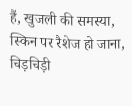हैं, खुजली की समस्या, स्किन पर रैशेज हो जाना, चिड़चिड़ी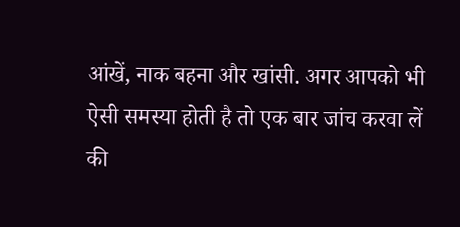आंखें, नाक बहना और खांसी. अगर आपको भी ऐसी समस्या होती है तो एक बार जांच करवा लें की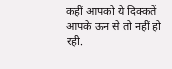कहीं आपको ये दिक्कतें आपके ऊन से तो नहीं हो रही.